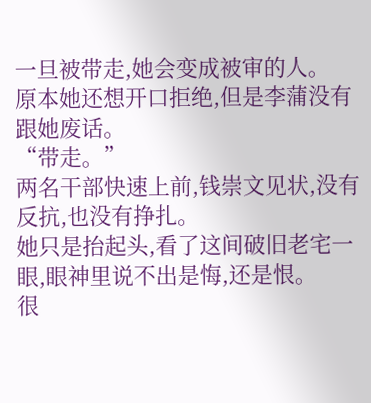一旦被带走,她会变成被审的人。
原本她还想开口拒绝,但是李蒲没有跟她废话。
“带走。”
两名干部快速上前,钱崇文见状,没有反抗,也没有挣扎。
她只是抬起头,看了这间破旧老宅一眼,眼神里说不出是悔,还是恨。
很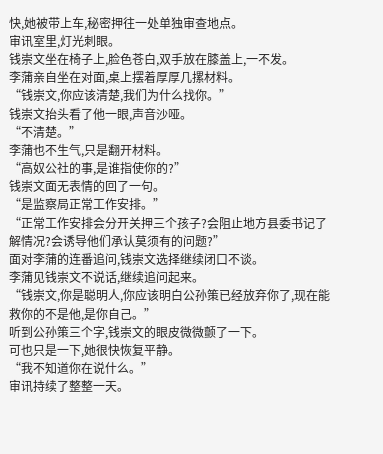快,她被带上车,秘密押往一处单独审查地点。
审讯室里,灯光刺眼。
钱崇文坐在椅子上,脸色苍白,双手放在膝盖上,一不发。
李蒲亲自坐在对面,桌上摆着厚厚几摞材料。
“钱崇文,你应该清楚,我们为什么找你。”
钱崇文抬头看了他一眼,声音沙哑。
“不清楚。”
李蒲也不生气,只是翻开材料。
“高奴公社的事,是谁指使你的?”
钱崇文面无表情的回了一句。
“是监察局正常工作安排。”
“正常工作安排会分开关押三个孩子?会阻止地方县委书记了解情况?会诱导他们承认莫须有的问题?”
面对李蒲的连番追问,钱崇文选择继续闭口不谈。
李蒲见钱崇文不说话,继续追问起来。
“钱崇文,你是聪明人,你应该明白公孙策已经放弃你了,现在能救你的不是他,是你自己。”
听到公孙策三个字,钱崇文的眼皮微微颤了一下。
可也只是一下,她很快恢复平静。
“我不知道你在说什么。”
审讯持续了整整一天。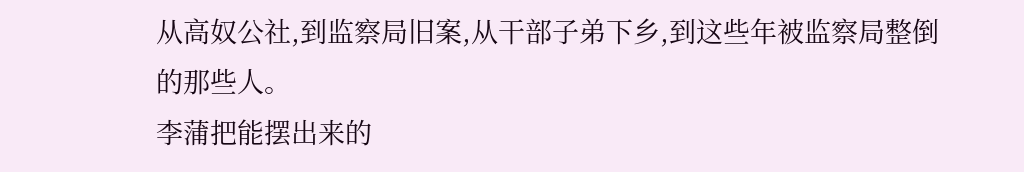从高奴公社,到监察局旧案,从干部子弟下乡,到这些年被监察局整倒的那些人。
李蒲把能摆出来的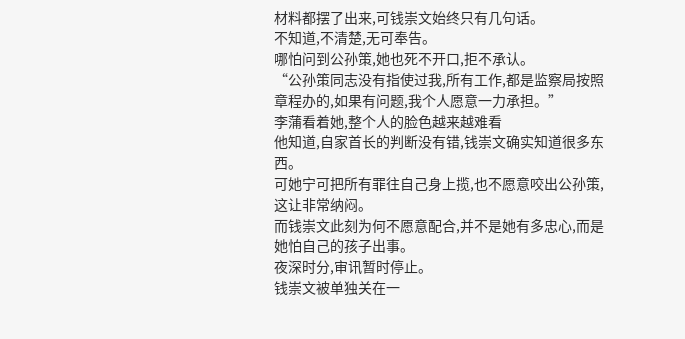材料都摆了出来,可钱崇文始终只有几句话。
不知道,不清楚,无可奉告。
哪怕问到公孙策,她也死不开口,拒不承认。
“公孙策同志没有指使过我,所有工作,都是监察局按照章程办的,如果有问题,我个人愿意一力承担。”
李蒲看着她,整个人的脸色越来越难看
他知道,自家首长的判断没有错,钱崇文确实知道很多东西。
可她宁可把所有罪往自己身上揽,也不愿意咬出公孙策,这让非常纳闷。
而钱崇文此刻为何不愿意配合,并不是她有多忠心,而是她怕自己的孩子出事。
夜深时分,审讯暂时停止。
钱崇文被单独关在一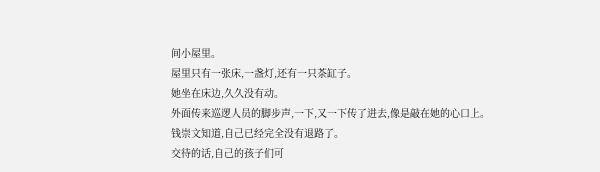间小屋里。
屋里只有一张床,一盏灯,还有一只茶缸子。
她坐在床边,久久没有动。
外面传来巡逻人员的脚步声,一下,又一下传了进去,像是敲在她的心口上。
钱崇文知道,自己已经完全没有退路了。
交待的话,自己的孩子们可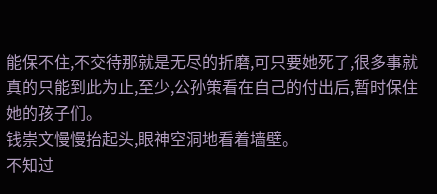能保不住,不交待那就是无尽的折磨,可只要她死了,很多事就真的只能到此为止,至少,公孙策看在自己的付出后,暂时保住她的孩子们。
钱崇文慢慢抬起头,眼神空洞地看着墙壁。
不知过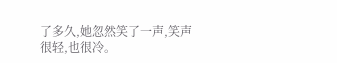了多久,她忽然笑了一声,笑声很轻,也很冷。